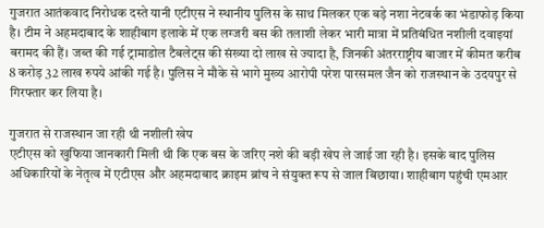गुजरात आतंकवाद निरोधक दस्ते यानी एटीएस ने स्थानीय पुलिस के साथ मिलकर एक बड़े नशा नेटवर्क का भंडाफोड़ किया है। टीम ने अहमदाबाद के शाहीबाग इलाके में एक लग्जरी बस की तलाशी लेकर भारी मात्रा में प्रतिबंधित नशीली दवाइयां बरामद की हैं। जब्त की गई ट्रामाडोल टैबलेट्स की संख्या दो लाख से ज्यादा है, जिनकी अंतरराष्ट्रीय बाजार में कीमत करीब 8 करोड़ 32 लाख रुपये आंकी गई है। पुलिस ने मौके से भागे मुख्य आरोपी परेश पारसमल जैन को राजस्थान के उदयपुर से गिरफ्तार कर लिया है।

गुजरात से राजस्थान जा रही थी नशीली खेप
एटीएस को खुफिया जानकारी मिली थी कि एक बस के जरिए नशे की बड़ी खेप ले जाई जा रही है। इसके बाद पुलिस अधिकारियों के नेतृत्व में एटीएस और अहमदाबाद क्राइम ब्रांच ने संयुक्त रूप से जाल बिछाया। शाहीबाग पहुंची एमआर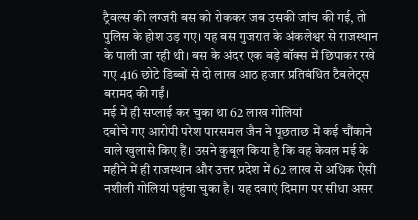ट्रैवल्स की लग्जरी बस को रोककर जब उसकी जांच की गई, तो पुलिस के होश उड़ गए। यह बस गुजरात के अंकलेश्वर से राजस्थान के पाली जा रही थी। बस के अंदर एक बड़े बॉक्स में छिपाकर रखे गए 416 छोटे डिब्बों से दो लाख आठ हजार प्रतिबंधित टैबलेट्स बरामद की गईं।
मई में ही सप्लाई कर चुका था 62 लाख गोलियां
दबोचे गए आरोपी परेश पारसमल जैन ने पूछताछ में कई चौंकाने वाले खुलासे किए हैं। उसने कुबूल किया है कि वह केवल मई के महीने में ही राजस्थान और उत्तर प्रदेश में 62 लाख से अधिक ऐसी नशीली गोलियां पहुंचा चुका है। यह दवाएं दिमाग पर सीधा असर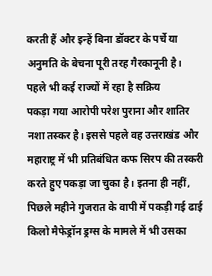करती हैं और इन्हें बिना डॉक्टर के पर्चे या अनुमति के बेचना पूरी तरह गैरकानूनी है।
पहले भी कई राज्यों में रहा है सक्रिय
पकड़ा गया आरोपी परेश पुराना और शातिर नशा तस्कर है। इससे पहले वह उत्तराखंड और महाराष्ट्र में भी प्रतिबंधित कफ सिरप की तस्करी करते हुए पकड़ा जा चुका है। इतना ही नहीं, पिछले महीने गुजरात के वापी में पकड़ी गई ढाई किलो मैफेड्रॉन ड्रग्स के मामले में भी उसका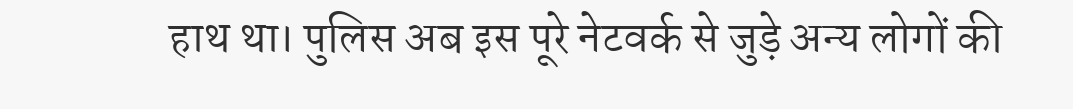हाथ था। पुलिस अब इस पूरे नेटवर्क से जुड़े अन्य लोगों की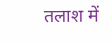तलाश में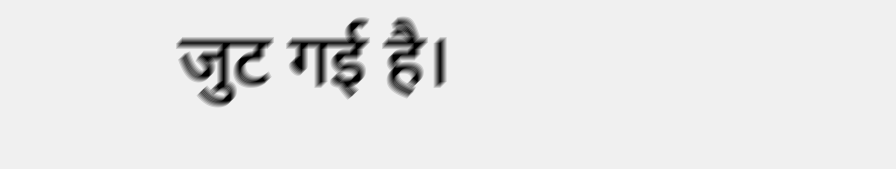जुट गई है।